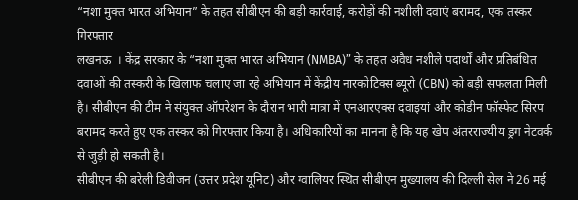“नशा मुक्त भारत अभियान” के तहत सीबीएन की बड़ी कार्रवाई, करोड़ों की नशीली दवाएं बरामद, एक तस्कर गिरफ्तार
लखनऊ  । केंद्र सरकार के “नशा मुक्त भारत अभियान (NMBA)” के तहत अवैध नशीले पदार्थों और प्रतिबंधित दवाओं की तस्करी के खिलाफ चलाए जा रहे अभियान में केंद्रीय नारकोटिक्स ब्यूरो (CBN) को बड़ी सफलता मिली है। सीबीएन की टीम ने संयुक्त ऑपरेशन के दौरान भारी मात्रा में एनआरएक्स दवाइयां और कोडीन फॉस्फेट सिरप बरामद करते हुए एक तस्कर को गिरफ्तार किया है। अधिकारियों का मानना है कि यह खेप अंतरराज्यीय ड्रग नेटवर्क से जुड़ी हो सकती है।
सीबीएन की बरेली डिवीजन (उत्तर प्रदेश यूनिट) और ग्वालियर स्थित सीबीएन मुख्यालय की दिल्ली सेल ने 26 मई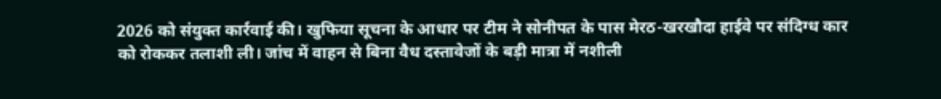2026 को संयुक्त कार्रवाई की। खुफिया सूचना के आधार पर टीम ने सोनीपत के पास मेरठ-खरखौदा हाईवे पर संदिग्ध कार को रोककर तलाशी ली। जांच में वाहन से बिना वैध दस्तावेजों के बड़ी मात्रा में नशीली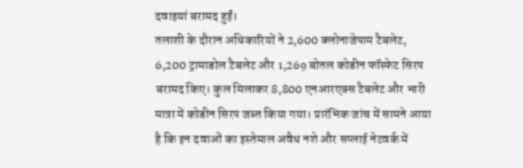दवाइयां बरामद हुईं।
तलाशी के दौरान अधिकारियों ने 2,600 क्लोनाजेपाम टैबलेट, 6,200 ट्रामाडोल टैबलेट और 1,269 बोतल कोडीन फॉस्फेट सिरप बरामद किए। कुल मिलाकर 8,800 एनआरएक्स टैबलेट और भारी मात्रा में कोडीन सिरप जब्त किया गया। प्रारंभिक जांच में सामने आया है कि इन दवाओं का इस्तेमाल अवैध नशे और सप्लाई नेटवर्क में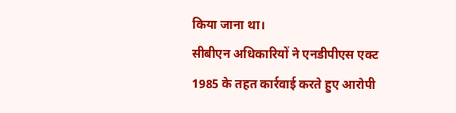किया जाना था।
सीबीएन अधिकारियों ने एनडीपीएस एक्ट 1985 के तहत कार्रवाई करते हुए आरोपी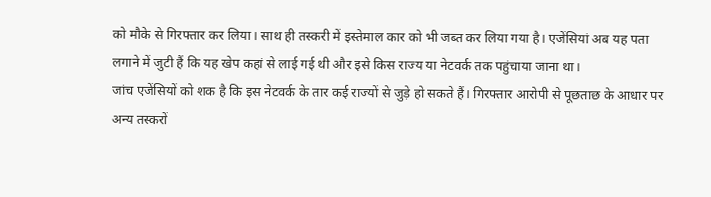को मौके से गिरफ्तार कर लिया। साथ ही तस्करी में इस्तेमाल कार को भी जब्त कर लिया गया है। एजेंसियां अब यह पता लगाने में जुटी हैं कि यह खेप कहां से लाई गई थी और इसे किस राज्य या नेटवर्क तक पहुंचाया जाना था।
जांच एजेंसियों को शक है कि इस नेटवर्क के तार कई राज्यों से जुड़े हो सकते हैं। गिरफ्तार आरोपी से पूछताछ के आधार पर अन्य तस्करों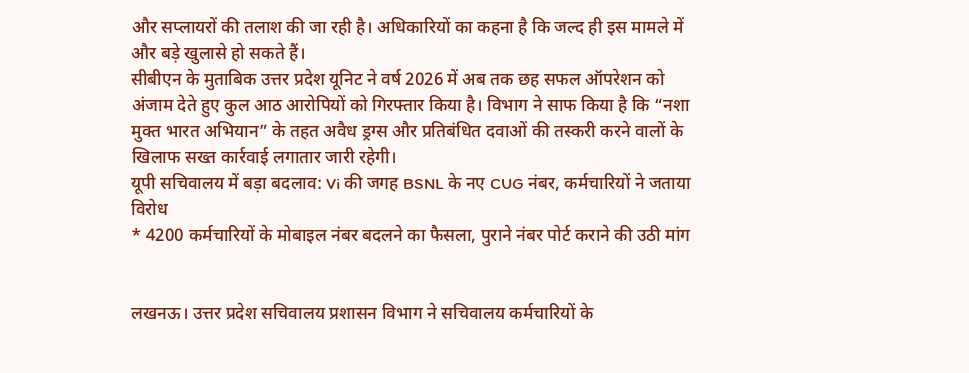और सप्लायरों की तलाश की जा रही है। अधिकारियों का कहना है कि जल्द ही इस मामले में और बड़े खुलासे हो सकते हैं।
सीबीएन के मुताबिक उत्तर प्रदेश यूनिट ने वर्ष 2026 में अब तक छह सफल ऑपरेशन को अंजाम देते हुए कुल आठ आरोपियों को गिरफ्तार किया है। विभाग ने साफ किया है कि “नशा मुक्त भारत अभियान” के तहत अवैध ड्रग्स और प्रतिबंधित दवाओं की तस्करी करने वालों के खिलाफ सख्त कार्रवाई लगातार जारी रहेगी।
यूपी सचिवालय में बड़ा बदलाव: Vi की जगह BSNL के नए CUG नंबर, कर्मचारियों ने जताया विरोध
* 4200 कर्मचारियों के मोबाइल नंबर बदलने का फैसला, पुराने नंबर पोर्ट कराने की उठी मांग


लखनऊ। उत्तर प्रदेश सचिवालय प्रशासन विभाग ने सचिवालय कर्मचारियों के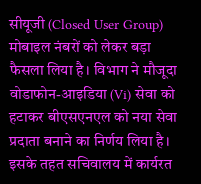सीयूजी (Closed User Group) मोबाइल नंबरों को लेकर बड़ा फैसला लिया है। विभाग ने मौजूदा वोडाफोन-आइडिया (Vi) सेवा को हटाकर बीएसएनएल को नया सेवा प्रदाता बनाने का निर्णय लिया है। इसके तहत सचिवालय में कार्यरत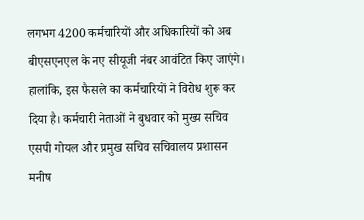लगभग 4200 कर्मचारियों और अधिकारियों को अब बीएसएनएल के नए सीयूजी नंबर आवंटित किए जाएंगे।
हालांकि, इस फैसले का कर्मचारियों ने विरोध शुरू कर दिया है। कर्मचारी नेताओं ने बुधवार को मुख्य सचिव एसपी गोयल और प्रमुख सचिव सचिवालय प्रशासन मनीष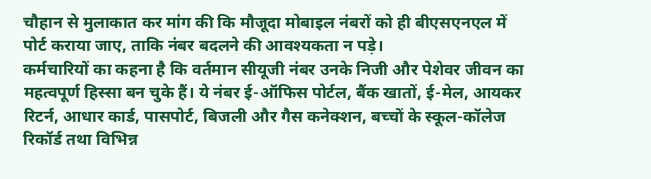चौहान से मुलाकात कर मांग की कि मौजूदा मोबाइल नंबरों को ही बीएसएनएल में पोर्ट कराया जाए, ताकि नंबर बदलने की आवश्यकता न पड़े।
कर्मचारियों का कहना है कि वर्तमान सीयूजी नंबर उनके निजी और पेशेवर जीवन का महत्वपूर्ण हिस्सा बन चुके हैं। ये नंबर ई-ऑफिस पोर्टल, बैंक खातों, ई-मेल, आयकर रिटर्न, आधार कार्ड, पासपोर्ट, बिजली और गैस कनेक्शन, बच्चों के स्कूल-कॉलेज रिकॉर्ड तथा विभिन्न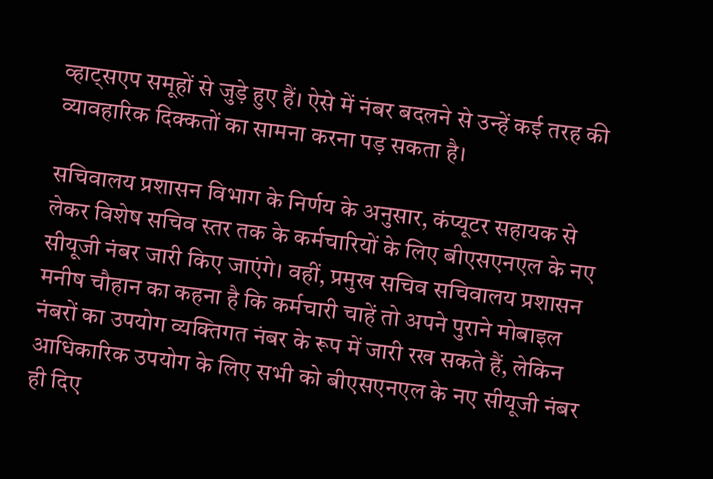व्हाट्सएप समूहों से जुड़े हुए हैं। ऐसे में नंबर बदलने से उन्हें कई तरह की व्यावहारिक दिक्कतों का सामना करना पड़ सकता है।

सचिवालय प्रशासन विभाग के निर्णय के अनुसार, कंप्यूटर सहायक से लेकर विशेष सचिव स्तर तक के कर्मचारियों के लिए बीएसएनएल के नए सीयूजी नंबर जारी किए जाएंगे। वहीं, प्रमुख सचिव सचिवालय प्रशासन मनीष चौहान का कहना है कि कर्मचारी चाहें तो अपने पुराने मोबाइल नंबरों का उपयोग व्यक्तिगत नंबर के रूप में जारी रख सकते हैं, लेकिन आधिकारिक उपयोग के लिए सभी को बीएसएनएल के नए सीयूजी नंबर ही दिए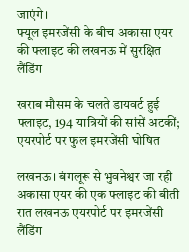जाएंगे।
फ्यूल इमरजेंसी के बीच अकासा एयर की फ्लाइट की लखनऊ में सुरक्षित लैंडिंग

खराब मौसम के चलते डायवर्ट हुई फ्लाइट, 194 यात्रियों की सांसें अटकीं; एयरपोर्ट पर फुल इमरजेंसी घोषित

लखनऊ। बंगलूरू से भुवनेश्वर जा रही अकासा एयर की एक फ्लाइट की बीती रात लखनऊ एयरपोर्ट पर इमरजेंसी लैंडिंग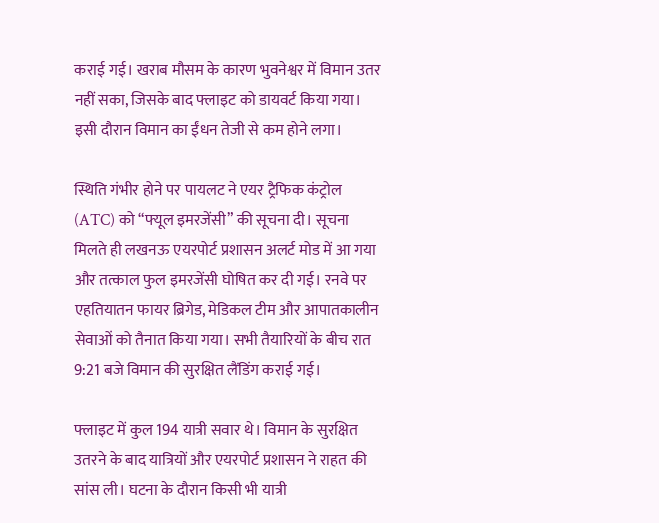कराई गई। खराब मौसम के कारण भुवनेश्वर में विमान उतर नहीं सका, जिसके बाद फ्लाइट को डायवर्ट किया गया। इसी दौरान विमान का ईंधन तेजी से कम होने लगा।

स्थिति गंभीर होने पर पायलट ने एयर ट्रैफिक कंट्रोल (ATC) को “फ्यूल इमरजेंसी” की सूचना दी। सूचना मिलते ही लखनऊ एयरपोर्ट प्रशासन अलर्ट मोड में आ गया और तत्काल फुल इमरजेंसी घोषित कर दी गई। रनवे पर एहतियातन फायर ब्रिगेड, मेडिकल टीम और आपातकालीन सेवाओं को तैनात किया गया। सभी तैयारियों के बीच रात 9:21 बजे विमान की सुरक्षित लैंडिंग कराई गई।

फ्लाइट में कुल 194 यात्री सवार थे। विमान के सुरक्षित उतरने के बाद यात्रियों और एयरपोर्ट प्रशासन ने राहत की सांस ली। घटना के दौरान किसी भी यात्री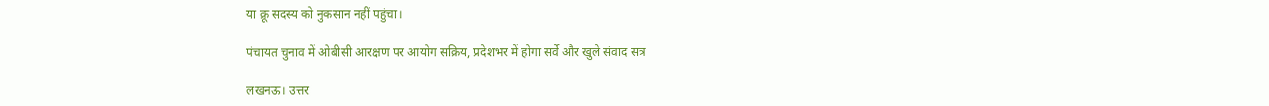या क्रू सदस्य को नुकसान नहीं पहुंचा।

पंचायत चुनाव में ओबीसी आरक्षण पर आयोग सक्रिय, प्रदेशभर में होगा सर्वे और खुले संवाद सत्र

लखनऊ। उत्तर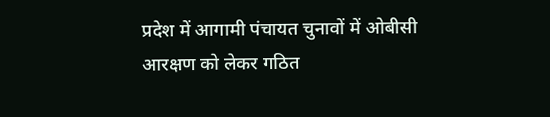प्रदेश में आगामी पंचायत चुनावों में ओबीसी आरक्षण को लेकर गठित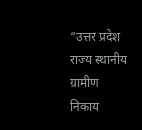“उत्तर प्रदेश राज्य स्थानीय ग्रामीण निकाय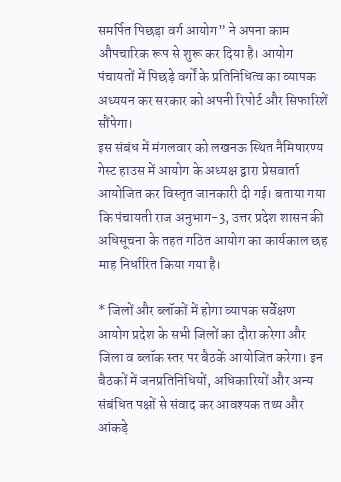समर्पित पिछड़ा वर्ग आयोग” ने अपना काम औपचारिक रूप से शुरू कर दिया है। आयोग पंचायतों में पिछड़े वर्गों के प्रतिनिधित्व का व्यापक अध्ययन कर सरकार को अपनी रिपोर्ट और सिफारिशें सौंपेगा।
इस संबंध में मंगलवार को लखनऊ स्थित नैमिषारण्य गेस्ट हाउस में आयोग के अध्यक्ष द्वारा प्रेसवार्ता आयोजित कर विस्तृत जानकारी दी गई। बताया गया कि पंचायती राज अनुभाग-3, उत्तर प्रदेश शासन की अधिसूचना के तहत गठित आयोग का कार्यकाल छह माह निर्धारित किया गया है।

* जिलों और ब्लॉकों में होगा व्यापक सर्वेक्षण
आयोग प्रदेश के सभी जिलों का दौरा करेगा और जिला व ब्लॉक स्तर पर बैठकें आयोजित करेगा। इन बैठकों में जनप्रतिनिधियों, अधिकारियों और अन्य संबंधित पक्षों से संवाद कर आवश्यक तथ्य और आंकड़े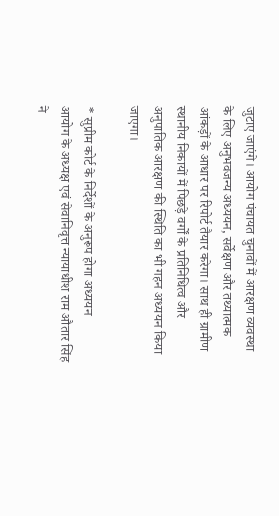जुटाए जाएंगे। आयोग पंचायत चुनावों में आरक्षण व्यवस्था के लिए अनुभवजन्य अध्ययन, सर्वेक्षण और तथ्यात्मक आंकड़ों के आधार पर रिपोर्ट तैयार करेगा। साथ ही ग्रामीण स्थानीय निकायों में पिछड़े वर्गों के प्रतिनिधित्व और अनुपातिक आरक्षण की स्थिति का भी गहन अध्ययन किया जाएगा।

* सुप्रीम कोर्ट के निर्देशों के अनुरूप होगा अध्ययन
आयोग के अध्यक्ष एवं सेवानिवृत्त न्यायाधीश राम औतार सिंह ने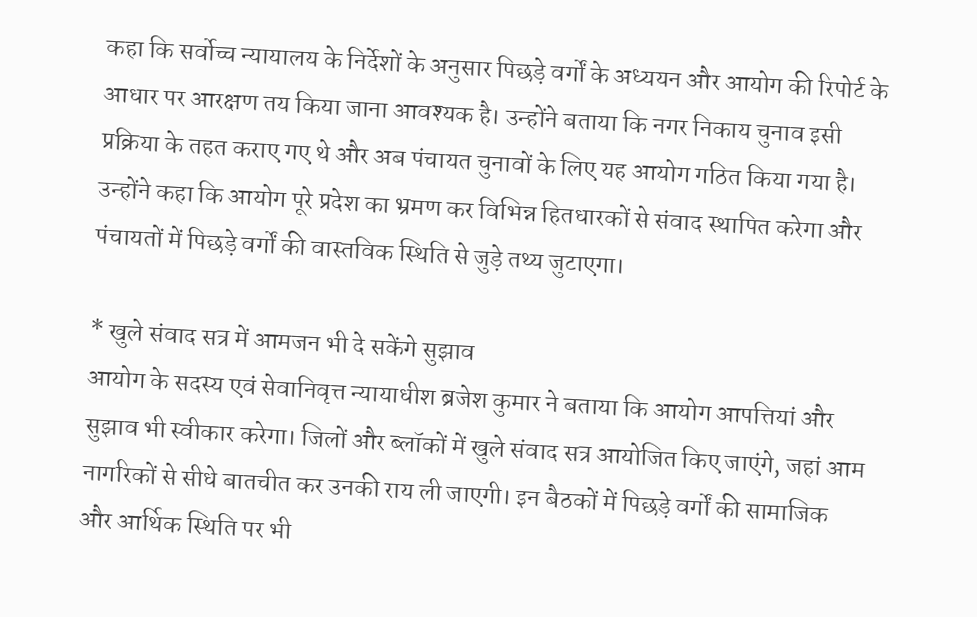कहा कि सर्वोच्च न्यायालय के निर्देशों के अनुसार पिछड़े वर्गों के अध्ययन और आयोग की रिपोर्ट के आधार पर आरक्षण तय किया जाना आवश्यक है। उन्होंने बताया कि नगर निकाय चुनाव इसी प्रक्रिया के तहत कराए गए थे और अब पंचायत चुनावों के लिए यह आयोग गठित किया गया है। उन्होंने कहा कि आयोग पूरे प्रदेश का भ्रमण कर विभिन्न हितधारकों से संवाद स्थापित करेगा और पंचायतों में पिछड़े वर्गों की वास्तविक स्थिति से जुड़े तथ्य जुटाएगा।

* खुले संवाद सत्र में आमजन भी दे सकेंगे सुझाव
आयोग के सदस्य एवं सेवानिवृत्त न्यायाधीश ब्रजेश कुमार ने बताया कि आयोग आपत्तियां और सुझाव भी स्वीकार करेगा। जिलों और ब्लॉकों में खुले संवाद सत्र आयोजित किए जाएंगे, जहां आम नागरिकों से सीधे बातचीत कर उनकी राय ली जाएगी। इन बैठकों में पिछड़े वर्गों की सामाजिक और आर्थिक स्थिति पर भी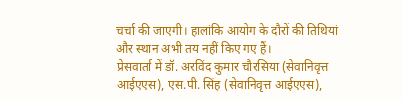चर्चा की जाएगी। हालांकि आयोग के दौरों की तिथियां और स्थान अभी तय नहीं किए गए हैं।
प्रेसवार्ता में डॉ. अरविंद कुमार चौरसिया (सेवानिवृत्त आईएएस), एस.पी. सिंह (सेवानिवृत्त आईएएस),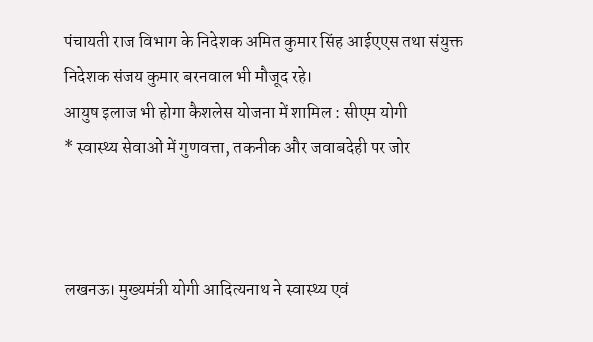पंचायती राज विभाग के निदेशक अमित कुमार सिंह आईएएस तथा संयुक्त निदेशक संजय कुमार बरनवाल भी मौजूद रहे।
आयुष इलाज भी होगा कैशलेस योजना में शामिल : सीएम योगी
* स्वास्थ्य सेवाओं में गुणवत्ता, तकनीक और जवाबदेही पर जोर



लखनऊ। मुख्यमंत्री योगी आदित्यनाथ ने स्वास्थ्य एवं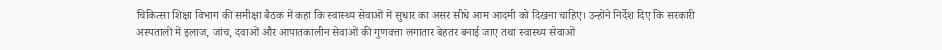चिकित्सा शिक्षा विभाग की समीक्षा बैठक में कहा कि स्वास्थ्य सेवाओं में सुधार का असर सीधे आम आदमी को दिखना चाहिए। उन्होंने निर्देश दिए कि सरकारी अस्पतालों में इलाज, जांच, दवाओं और आपातकालीन सेवाओं की गुणवत्ता लगातार बेहतर बनाई जाए तथा स्वास्थ्य सेवाओं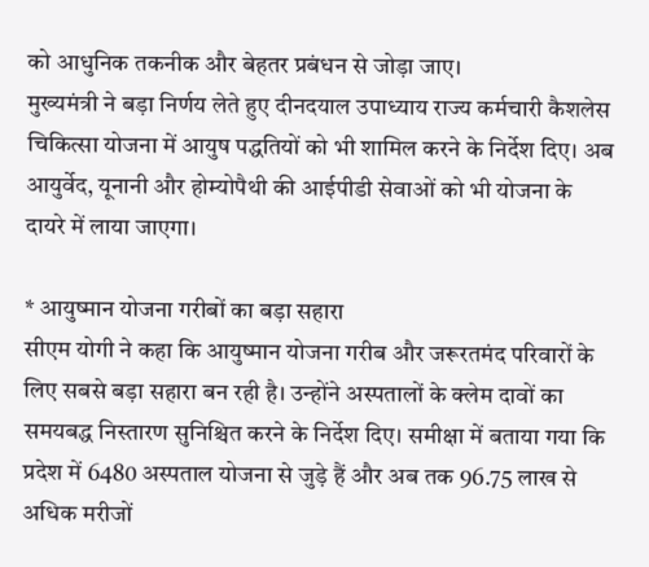को आधुनिक तकनीक और बेहतर प्रबंधन से जोड़ा जाए।
मुख्यमंत्री ने बड़ा निर्णय लेते हुए दीनदयाल उपाध्याय राज्य कर्मचारी कैशलेस चिकित्सा योजना में आयुष पद्धतियों को भी शामिल करने के निर्देश दिए। अब आयुर्वेद, यूनानी और होम्योपैथी की आईपीडी सेवाओं को भी योजना के दायरे में लाया जाएगा।

* आयुष्मान योजना गरीबों का बड़ा सहारा
सीएम योगी ने कहा कि आयुष्मान योजना गरीब और जरूरतमंद परिवारों के लिए सबसे बड़ा सहारा बन रही है। उन्होंने अस्पतालों के क्लेम दावों का समयबद्ध निस्तारण सुनिश्चित करने के निर्देश दिए। समीक्षा में बताया गया कि प्रदेश में 6480 अस्पताल योजना से जुड़े हैं और अब तक 96.75 लाख से अधिक मरीजों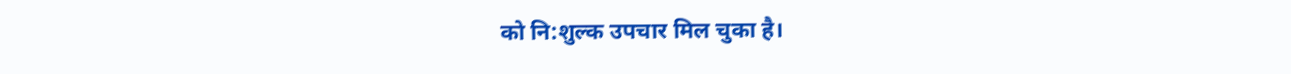को नि:शुल्क उपचार मिल चुका है।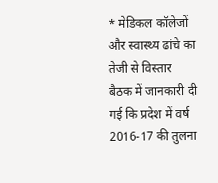* मेडिकल कॉलेजों और स्वास्थ्य ढांचे का तेजी से विस्तार
बैठक में जानकारी दी गई कि प्रदेश में वर्ष 2016-17 की तुलना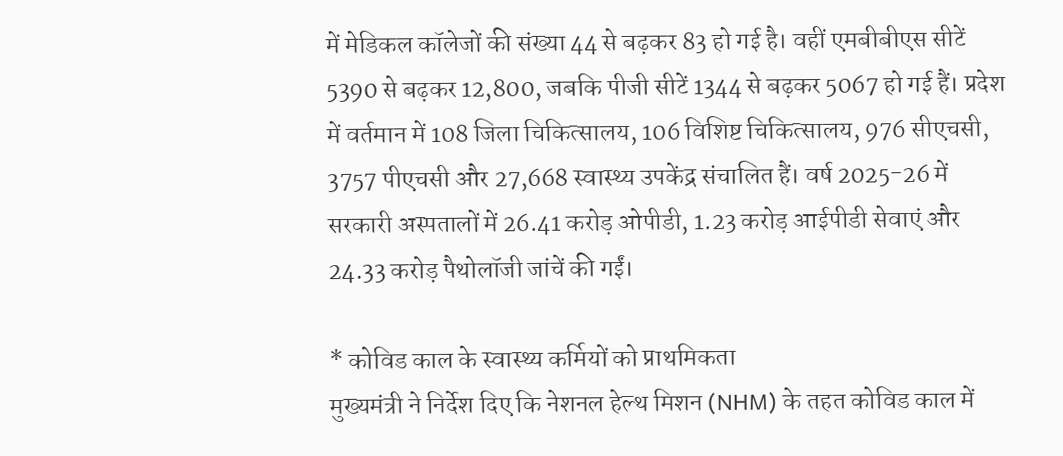में मेडिकल कॉलेजों की संख्या 44 से बढ़कर 83 हो गई है। वहीं एमबीबीएस सीटें 5390 से बढ़कर 12,800, जबकि पीजी सीटें 1344 से बढ़कर 5067 हो गई हैं। प्रदेश में वर्तमान में 108 जिला चिकित्सालय, 106 विशिष्ट चिकित्सालय, 976 सीएचसी, 3757 पीएचसी और 27,668 स्वास्थ्य उपकेंद्र संचालित हैं। वर्ष 2025-26 में सरकारी अस्पतालों में 26.41 करोड़ ओपीडी, 1.23 करोड़ आईपीडी सेवाएं और 24.33 करोड़ पैथोलॉजी जांचें की गईं।

* कोविड काल के स्वास्थ्य कर्मियों को प्राथमिकता
मुख्यमंत्री ने निर्देश दिए कि नेशनल हेल्थ मिशन (NHM) के तहत कोविड काल में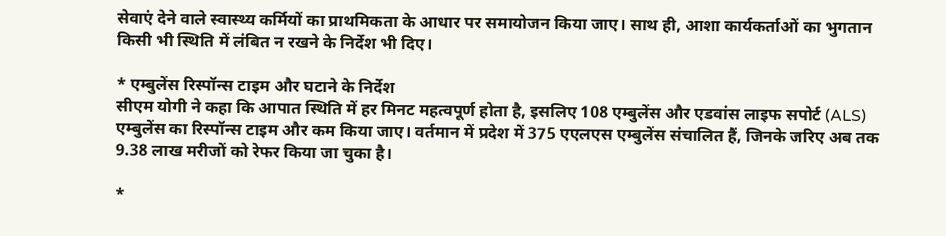सेवाएं देने वाले स्वास्थ्य कर्मियों का प्राथमिकता के आधार पर समायोजन किया जाए। साथ ही, आशा कार्यकर्ताओं का भुगतान किसी भी स्थिति में लंबित न रखने के निर्देश भी दिए।

* एम्बुलेंस रिस्पॉन्स टाइम और घटाने के निर्देश
सीएम योगी ने कहा कि आपात स्थिति में हर मिनट महत्वपूर्ण होता है, इसलिए 108 एम्बुलेंस और एडवांस लाइफ सपोर्ट (ALS) एम्बुलेंस का रिस्पॉन्स टाइम और कम किया जाए। वर्तमान में प्रदेश में 375 एएलएस एम्बुलेंस संचालित हैं, जिनके जरिए अब तक 9.38 लाख मरीजों को रेफर किया जा चुका है।

*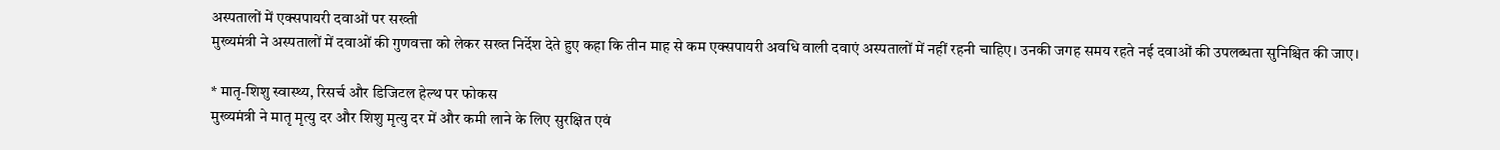अस्पतालों में एक्सपायरी दवाओं पर सख्ती
मुख्यमंत्री ने अस्पतालों में दवाओं की गुणवत्ता को लेकर सख्त निर्देश देते हुए कहा कि तीन माह से कम एक्सपायरी अवधि वाली दवाएं अस्पतालों में नहीं रहनी चाहिए। उनकी जगह समय रहते नई दवाओं की उपलब्धता सुनिश्चित की जाए।

* मातृ-शिशु स्वास्थ्य, रिसर्च और डिजिटल हेल्थ पर फोकस
मुख्यमंत्री ने मातृ मृत्यु दर और शिशु मृत्यु दर में और कमी लाने के लिए सुरक्षित एवं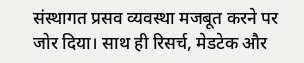संस्थागत प्रसव व्यवस्था मजबूत करने पर जोर दिया। साथ ही रिसर्च, मेडटेक और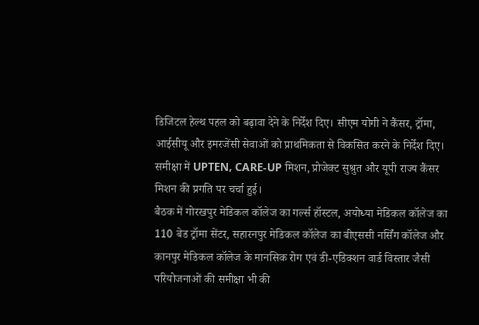डिजिटल हेल्थ पहल को बढ़ावा देने के निर्देश दिए। सीएम योगी ने कैंसर, ट्रॉमा, आईसीयू और इमरजेंसी सेवाओं को प्राथमिकता से विकसित करने के निर्देश दिए। समीक्षा में UPTEN, CARE-UP मिशन, प्रोजेक्ट सुश्रुत और यूपी राज्य कैंसर मिशन की प्रगति पर चर्चा हुई।
बैठक में गोरखपुर मेडिकल कॉलेज का गर्ल्स हॉस्टल, अयोध्या मेडिकल कॉलेज का 110 बेड ट्रॉमा सेंटर, सहारनपुर मेडिकल कॉलेज का बीएससी नर्सिंग कॉलेज और कानपुर मेडिकल कॉलेज के मानसिक रोग एवं डी-एडिक्शन वार्ड विस्तार जैसी परियोजनाओं की समीक्षा भी की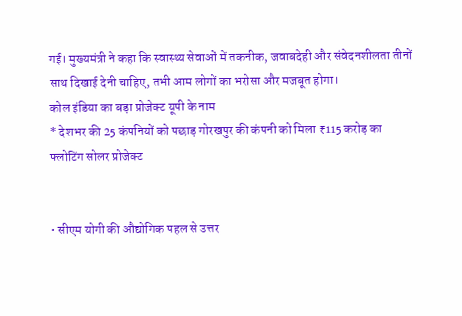गई। मुख्यमंत्री ने कहा कि स्वास्थ्य सेवाओं में तकनीक, जवाबदेही और संवेदनशीलता तीनों साथ दिखाई देनी चाहिए, तभी आम लोगों का भरोसा और मजबूत होगा।
कोल इंडिया का बड़ा प्रोजेक्ट यूपी के नाम
* देशभर की 25 कंपनियों को पछाड़ गोरखपुर की कंपनी को मिला ₹115 करोड़ का फ्लोटिंग सोलर प्रोजेक्ट


• सीएम योगी की औद्योगिक पहल से उत्तर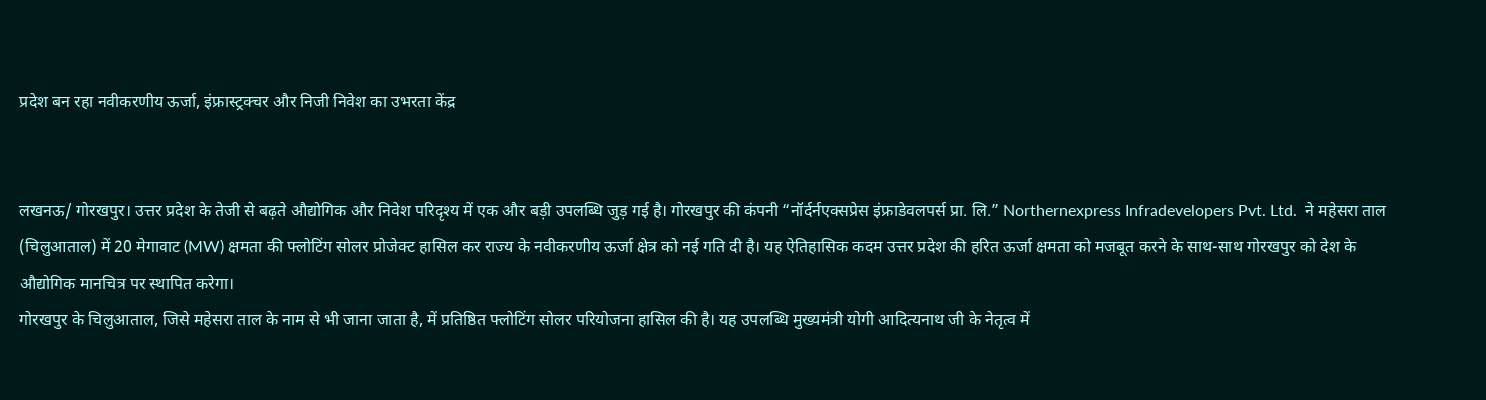प्रदेश बन रहा नवीकरणीय ऊर्जा, इंफ्रास्ट्रक्चर और निजी निवेश का उभरता केंद्र


लखनऊ/ गोरखपुर। उत्तर प्रदेश के तेजी से बढ़ते औद्योगिक और निवेश परिदृश्य में एक और बड़ी उपलब्धि जुड़ गई है। गोरखपुर की कंपनी “नॉर्दर्नएक्सप्रेस इंफ्राडेवलपर्स प्रा. लि.” Northernexpress Infradevelopers Pvt. Ltd.  ने महेसरा ताल (चिलुआताल) में 20 मेगावाट (MW) क्षमता की फ्लोटिंग सोलर प्रोजेक्ट हासिल कर राज्य के नवीकरणीय ऊर्जा क्षेत्र को नई गति दी है। यह ऐतिहासिक कदम उत्तर प्रदेश की हरित ऊर्जा क्षमता को मजबूत करने के साथ-साथ गोरखपुर को देश के औद्योगिक मानचित्र पर स्थापित करेगा।
गोरखपुर के चिलुआताल, जिसे महेसरा ताल के नाम से भी जाना जाता है, में प्रतिष्ठित फ्लोटिंग सोलर परियोजना हासिल की है। यह उपलब्धि मुख्यमंत्री योगी आदित्यनाथ जी के नेतृत्व में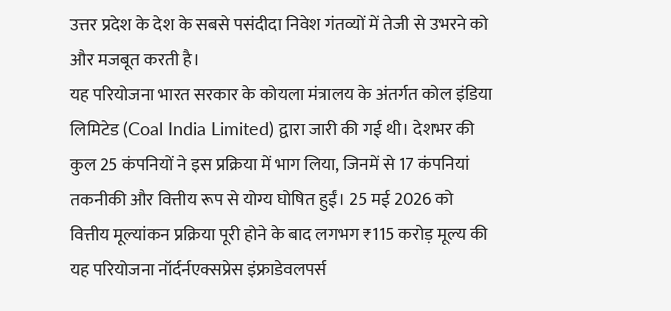उत्तर प्रदेश के देश के सबसे पसंदीदा निवेश गंतव्यों में तेजी से उभरने को और मजबूत करती है।
यह परियोजना भारत सरकार के कोयला मंत्रालय के अंतर्गत कोल इंडिया लिमिटेड (Coal India Limited) द्वारा जारी की गई थी। देशभर की कुल 25 कंपनियों ने इस प्रक्रिया में भाग लिया, जिनमें से 17 कंपनियां तकनीकी और वित्तीय रूप से योग्य घोषित हुईं। 25 मई 2026 को वित्तीय मूल्यांकन प्रक्रिया पूरी होने के बाद लगभग ₹115 करोड़ मूल्य की यह परियोजना नॉर्दर्नएक्सप्रेस इंफ्राडेवलपर्स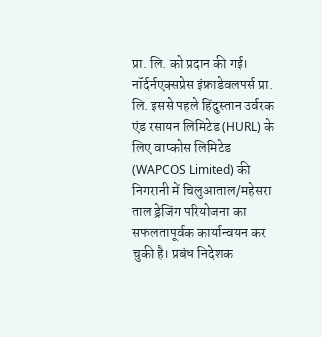प्रा. लि. को प्रदान की गई।
नॉर्दर्नएक्सप्रेस इंफ्राडेवलपर्स प्रा. लि. इससे पहले हिंदुस्तान उर्वरक एंड रसायन लिमिटेड (HURL) के लिए वाप्कोस लिमिटेड (WAPCOS Limited) की निगरानी में चिलुआताल/महेसरा ताल ड्रेजिंग परियोजना का सफलतापूर्वक कार्यान्वयन कर चुकी है। प्रबंध निदेशक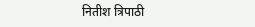नितीश त्रिपाठी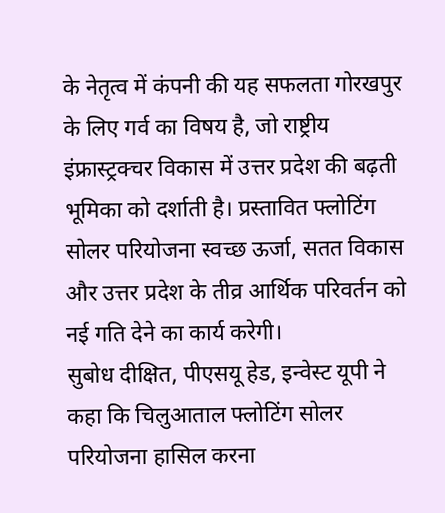के नेतृत्व में कंपनी की यह सफलता गोरखपुर के लिए गर्व का विषय है, जो राष्ट्रीय इंफ्रास्ट्रक्चर विकास में उत्तर प्रदेश की बढ़ती भूमिका को दर्शाती है। प्रस्तावित फ्लोटिंग सोलर परियोजना स्वच्छ ऊर्जा, सतत विकास और उत्तर प्रदेश के तीव्र आर्थिक परिवर्तन को नई गति देने का कार्य करेगी।
सुबोध दीक्षित, पीएसयू हेड, इन्वेस्ट यूपी ने कहा कि चिलुआताल फ्लोटिंग सोलर परियोजना हासिल करना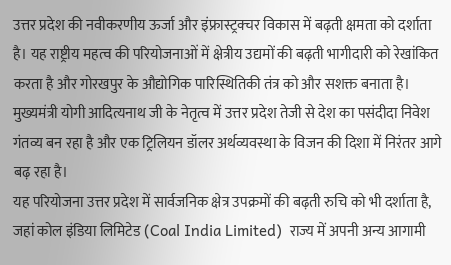उत्तर प्रदेश की नवीकरणीय ऊर्जा और इंफ्रास्ट्रक्चर विकास में बढ़ती क्षमता को दर्शाता है। यह राष्ट्रीय महत्व की परियोजनाओं में क्षेत्रीय उद्यमों की बढ़ती भागीदारी को रेखांकित करता है और गोरखपुर के औद्योगिक पारिस्थितिकी तंत्र को और सशक्त बनाता है। मुख्यमंत्री योगी आदित्यनाथ जी के नेतृत्व में उत्तर प्रदेश तेजी से देश का पसंदीदा निवेश गंतव्य बन रहा है और एक ट्रिलियन डॉलर अर्थव्यवस्था के विजन की दिशा में निरंतर आगे बढ़ रहा है।
यह परियोजना उत्तर प्रदेश में सार्वजनिक क्षेत्र उपक्रमों की बढ़ती रुचि को भी दर्शाता है, जहां कोल इंडिया लिमिटेड (Coal India Limited)  राज्य में अपनी अन्य आगामी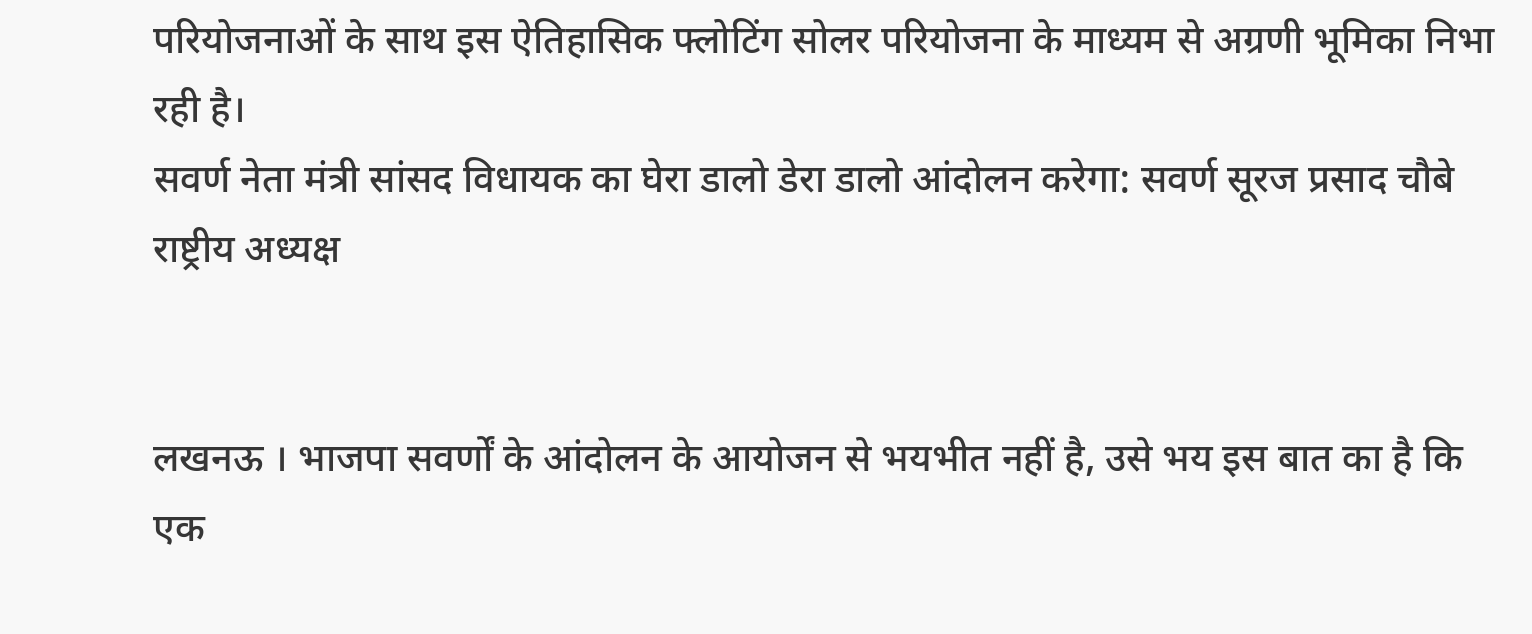परियोजनाओं के साथ इस ऐतिहासिक फ्लोटिंग सोलर परियोजना के माध्यम से अग्रणी भूमिका निभा रही है।
सवर्ण नेता मंत्री सांसद विधायक का घेरा डालो डेरा डालो आंदोलन करेगा: सवर्ण सूरज प्रसाद चौबे राष्ट्रीय अध्यक्ष


लखनऊ । भाजपा सवर्णों के आंदोलन के आयोजन से भयभीत नहीं है, उसे भय इस बात का है कि एक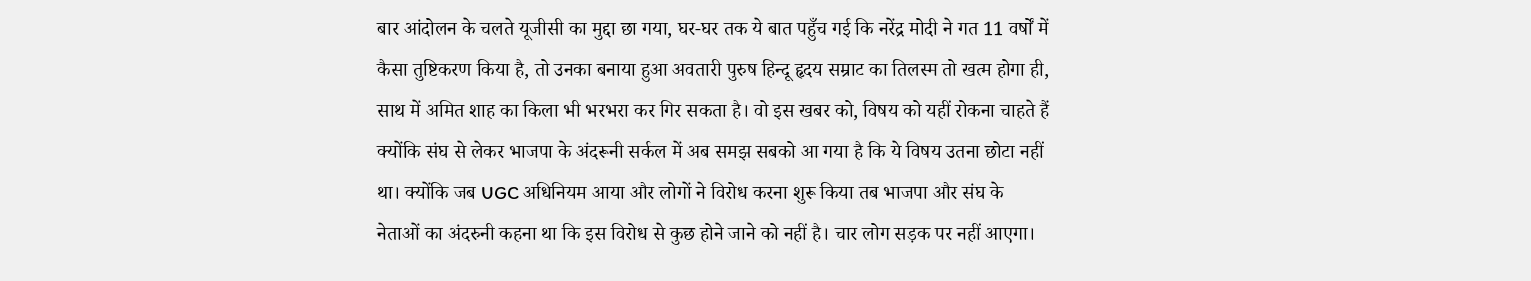बार आंदोलन के चलते यूजीसी का मुद्दा छा गया, घर-घर तक ये बात पहुँच गई कि नरेंद्र मोदी ने गत 11 वर्षों में कैसा तुष्टिकरण किया है, तो उनका बनाया हुआ अवतारी पुरुष हिन्दू हृदय सम्राट का तिलस्म तो खत्म होगा ही, साथ में अमित शाह का किला भी भरभरा कर गिर सकता है। वो इस खबर को, विषय को यहीं रोकना चाहते हैं क्योंकि संघ से लेकर भाजपा के अंदरूनी सर्कल में अब समझ सबको आ गया है कि ये विषय उतना छोटा नहीं था। क्योंकि जब UGC अधिनियम आया और लोगों ने विरोध करना शुरू किया तब भाजपा और संघ के नेताओं का अंदरुनी कहना था कि इस विरोध से कुछ होने जाने को नहीं है। चार लोग सड़क पर नहीं आएगा।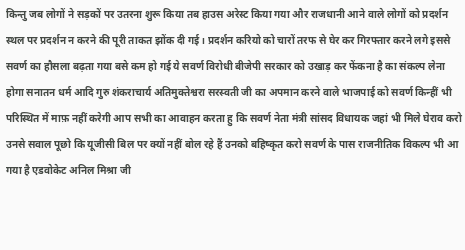किन्तु जब लोगों ने सड़कों पर उतरना शुरू किया तब हाउस अरेस्ट किया गया और राजधानी आने वाले लोगों को प्रदर्शन स्थल पर प्रदर्शन न करने की पूरी ताकत झोंक दी गई। प्रदर्शन करियो को चारों तरफ से घेर कर गिरफ्तार करने लगे इससे सवर्ण का हौसला बढ़ता गया बसे कम हो गई ये सवर्ण विरोधी बीजेपी सरकार को उखाड़ कर फेंकना है का संकल्प लेना होगा सनातन धर्म आदि गुरु शंकराचार्य अतिमुक्तेश्वरा सरस्वती जी का अपमान करने वाले भाजपाई को सवर्ण किन्हीं भी परिस्थित में माफ़ नहीं करेगी आप सभी का आवाहन करता हु कि सवर्ण नेता मंत्री सांसद विधायक जहां भी मिले घेराव करो उनसे सवाल पूछो कि यूजीसी बिल पर क्यों नहीं बोल रहे हैं उनको बहिष्कृत करो सवर्ण के पास राजनीतिक विकल्प भी आ गया है एडवोकेट अनिल मिश्रा जी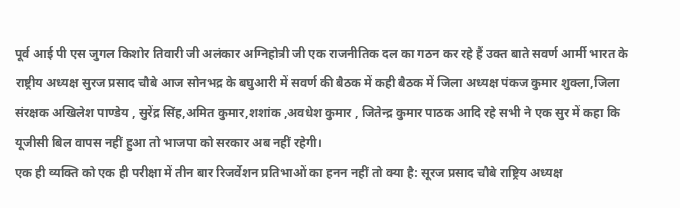पूर्व आई पी एस जुगल किशोर तिवारी जी अलंकार अग्निहोत्री जी एक राजनीतिक दल का गठन कर रहे हैं उक्त बाते सवर्ण आर्मी भारत के राष्ट्रीय अध्यक्ष सुरज प्रसाद चौबे आज सोनभद्र के बघुआरी में सवर्ण की बैठक में कही बैठक में जिला अध्यक्ष पंकज कुमार शुक्ला,जिला संरक्षक अखिलेश पाण्डेय , सुरेंद्र सिंह,अमित कुमार,शशांक ,अवधेश कुमार , जितेन्द्र कुमार पाठक आदि रहे सभी ने एक सुर में कहा कि यूजीसी बिल वापस नहीं हुआ तो भाजपा को सरकार अब नहीं रहेगी।
एक ही व्यक्ति को एक ही परीक्षा में तीन बार रिजर्वेशन प्रतिभाओं का हनन नहीं तो क्या है: सूरज प्रसाद चौबे राष्ट्रिय अध्यक्ष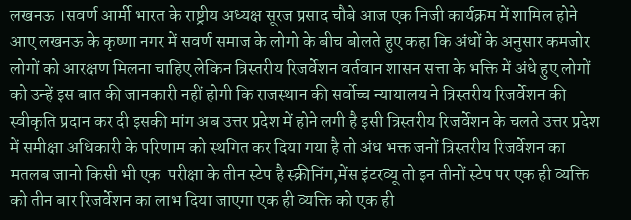लखनऊ ।सवर्ण आर्मी भारत के राष्ट्रीय अध्यक्ष सूरज प्रसाद चौबे आज एक निजी कार्यक्रम में शामिल होने आए लखनऊ के कृष्णा नगर में सवर्ण समाज के लोगो के बीच बोलते हुए कहा कि अंधों के अनुसार कमजोर लोगों को आरक्षण मिलना चाहिए लेकिन त्रिस्तरीय रिजर्वेशन वर्तवान शासन सत्ता के भक्ति में अंधे हुए लोगों को उन्हें इस बात की जानकारी नहीं होगी कि राजस्थान की सर्वोच्च न्यायालय ने त्रिस्तरीय रिजर्वेशन की स्वीकृति प्रदान कर दी इसकी मांग अब उत्तर प्रदेश में होने लगी है इसी त्रिस्तरीय रिजर्वेशन के चलते उत्तर प्रदेश में समीक्षा अधिकारी के परिणाम को स्थगित कर दिया गया है तो अंध भक्त जनों त्रिस्तरीय रिजर्वेशन का मतलब जानो किसी भी एक  परीक्षा के तीन स्टेप है स्क्रीनिंग,मेंस इंटरव्यू तो इन तीनों स्टेप पर एक ही व्यक्ति को तीन बार रिजर्वेशन का लाभ दिया जाएगा एक ही व्यक्ति को एक ही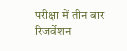परीक्षा में तीन बार रिजर्वेशन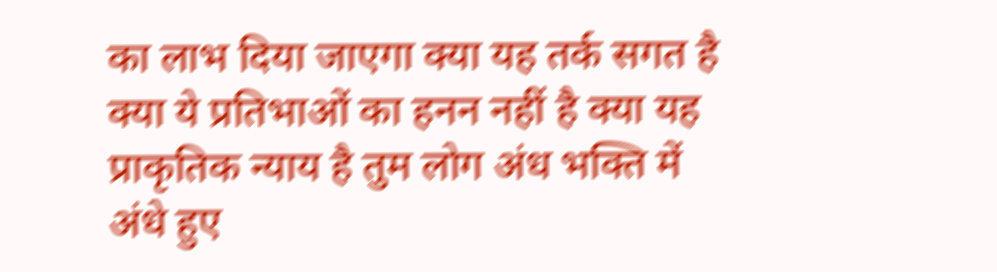का लाभ दिया जाएगा क्या यह तर्क सगत है क्या ये प्रतिभाओं का हनन नहीं है क्या यह प्राकृतिक न्याय है तुम लोग अंध भक्ति में अंधे हुए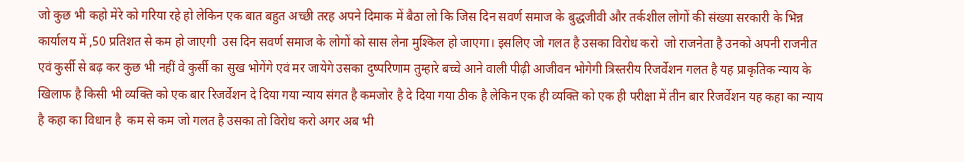जो कुछ भी कहो मेरे को गरिया रहे हो लेकिन एक बात बहुत अच्छी तरह अपने दिमाक में बैठा लो कि जिस दिन सवर्ण समाज के बुद्धजीवी और तर्कशील लोगों की संख्या सरकारी के भिन्न कार्यालय में ,50 प्रतिशत से कम हो जाएगी  उस दिन सवर्ण समाज के लोगों को सास लेना मुश्किल हो जाएगा। इसलिए जो गलत है उसका विरोध करो  जो राजनेता है उनको अपनी राजनीत एवं कुर्सी से बढ़ कर कुछ भी नहीं वे कुर्सी का सुख भोगेंगे एवं मर जायेगे उसका दुष्परिणाम तुम्हारे बच्चे आने वाली पीढ़ी आजीवन भोगेगी त्रिस्तरीय रिजर्वेशन गलत है यह प्राकृतिक न्याय के खिलाफ है किसी भी व्यक्ति को एक बार रिजर्वेशन दे दिया गया न्याय संगत है कमजोर है दे दिया गया ठीक है लेकिन एक ही व्यक्ति को एक ही परीक्षा में तीन बार रिजर्वेशन यह कहा का न्याय है कहा का विधान है  कम से कम जो गलत है उसका तो विरोध करो अगर अब भी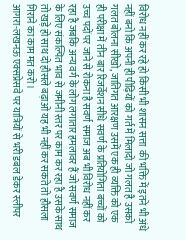विरोध नहीं कर रहे हो किसी भी शासन सत्ता  की भक्ति में इतने भी अंधे नहीं बनो कि अपनी ही पीढ़ियों को गर्त में मिलादो जो गलत है उसको गलत बोलना सीखो, जातिगत आरक्षण उसमें एक ही व्यक्ति को एक ही परीक्षा में तीन बार रिजर्वेशन सीधे सवर्ण के प्रतियोगिता बच्चों को उच्च पदों पर जाने से रोकना है सवर्ण समाज अब भी विरोध नहीं कर रहा है जबकि अन्य वर्ग के लोग लगातार हमलावर हैं जो सवर्ण समाज के लिए संकल्पित भाव से जमीनी स्तर पर काम कर रहा है उसके साथ तो खड़े हो साथ दो हौसले बढ़ाओ यह भी नहीं कर सकते तो हौसला गिराने का काम मत करो ।
आगरा-लखनऊ एक्सप्रेसवे पर यात्रियों से भरी डबल डेकर स्लीपर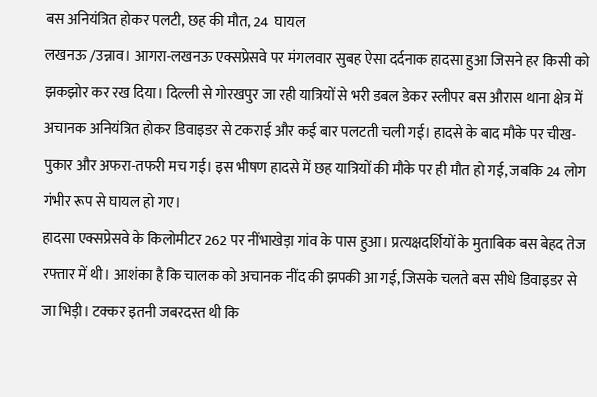बस अनियंत्रित होकर पलटी, छह की मौत, 24  घायल
लखनऊ /उन्नाव। आगरा-लखनऊ एक्सप्रेसवे पर मंगलवार सुबह ऐसा दर्दनाक हादसा हुआ जिसने हर किसी को झकझोर कर रख दिया। दिल्ली से गोरखपुर जा रही यात्रियों से भरी डबल डेकर स्लीपर बस औरास थाना क्षेत्र में अचानक अनियंत्रित होकर डिवाइडर से टकराई और कई बार पलटती चली गई। हादसे के बाद मौके पर चीख-पुकार और अफरा-तफरी मच गई। इस भीषण हादसे में छह यात्रियों की मौके पर ही मौत हो गई, जबकि 24 लोग गंभीर रूप से घायल हो गए।
हादसा एक्सप्रेसवे के किलोमीटर 262 पर नींभाखेड़ा गांव के पास हुआ। प्रत्यक्षदर्शियों के मुताबिक बस बेहद तेज रफ्तार में थी। आशंका है कि चालक को अचानक नींद की झपकी आ गई, जिसके चलते बस सीधे डिवाइडर से जा भिड़ी। टक्कर इतनी जबरदस्त थी कि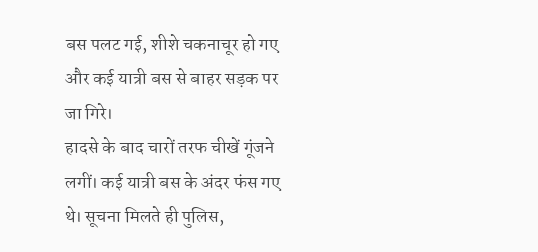बस पलट गई, शीशे चकनाचूर हो गए और कई यात्री बस से बाहर सड़क पर जा गिरे।
हादसे के बाद चारों तरफ चीखें गूंजने लगीं। कई यात्री बस के अंदर फंस गए थे। सूचना मिलते ही पुलिस,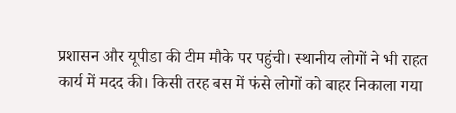प्रशासन और यूपीडा की टीम मौके पर पहुंची। स्थानीय लोगों ने भी राहत कार्य में मदद की। किसी तरह बस में फंसे लोगों को बाहर निकाला गया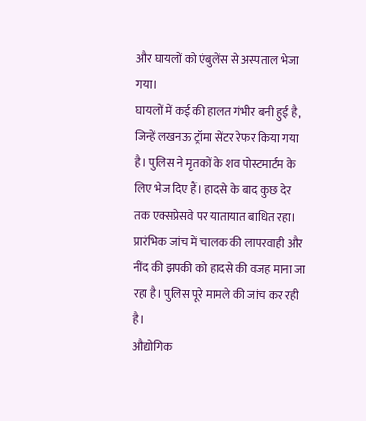और घायलों को एंबुलेंस से अस्पताल भेजा गया।
घायलों में कई की हालत गंभीर बनी हुई है, जिन्हें लखनऊ ट्रॉमा सेंटर रेफर किया गया है। पुलिस ने मृतकों के शव पोस्टमार्टम के लिए भेज दिए हैं। हादसे के बाद कुछ देर तक एक्सप्रेसवे पर यातायात बाधित रहा।
प्रारंभिक जांच में चालक की लापरवाही और नींद की झपकी को हादसे की वजह माना जा रहा है। पुलिस पूरे मामले की जांच कर रही है।
औद्योगिक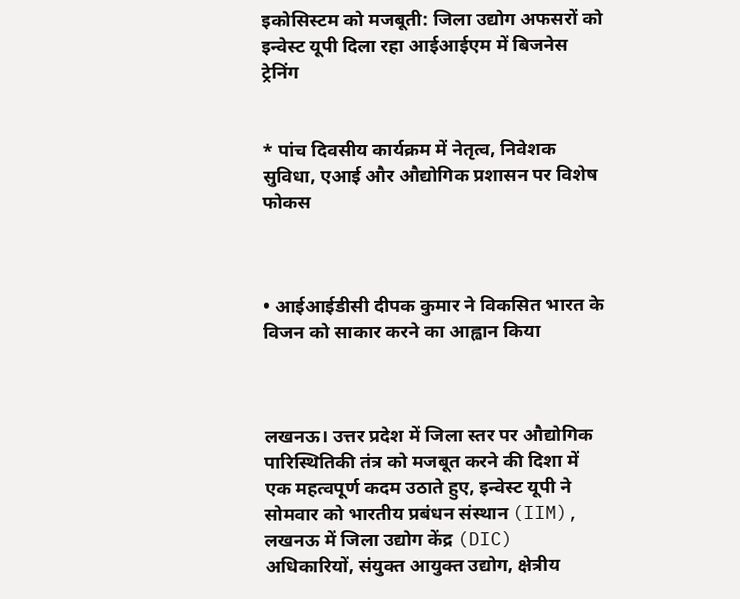इकोसिस्टम को मजबूती: जिला उद्योग अफसरों को इन्वेस्ट यूपी दिला रहा आईआईएम में बिजनेस ट्रेनिंग


* पांच दिवसीय कार्यक्रम में नेतृत्व, निवेशक सुविधा, एआई और औद्योगिक प्रशासन पर विशेष फोकस



• आईआईडीसी दीपक कुमार ने विकसित भारत के विजन को साकार करने का आह्वान किया



लखनऊ। उत्तर प्रदेश में जिला स्तर पर औद्योगिक पारिस्थितिकी तंत्र को मजबूत करने की दिशा में एक महत्वपूर्ण कदम उठाते हुए, इन्वेस्ट यूपी ने सोमवार को भारतीय प्रबंधन संस्थान (IIM), लखनऊ में जिला उद्योग केंद्र (DIC) अधिकारियों, संयुक्त आयुक्त उद्योग, क्षेत्रीय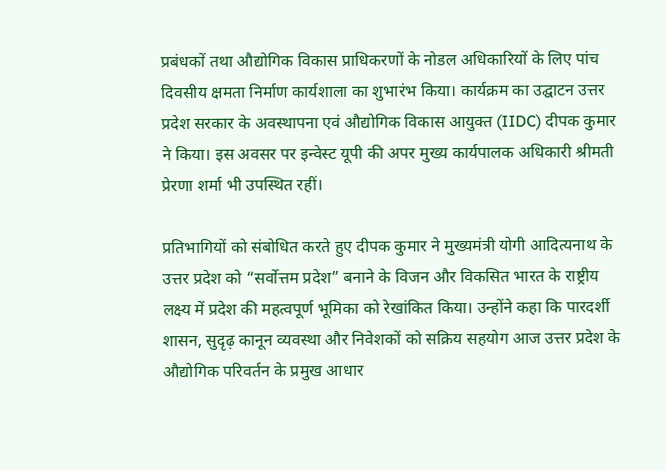प्रबंधकों तथा औद्योगिक विकास प्राधिकरणों के नोडल अधिकारियों के लिए पांच दिवसीय क्षमता निर्माण कार्यशाला का शुभारंभ किया। कार्यक्रम का उद्घाटन उत्तर प्रदेश सरकार के अवस्थापना एवं औद्योगिक विकास आयुक्त (IIDC) दीपक कुमार ने किया। इस अवसर पर इन्वेस्ट यूपी की अपर मुख्य कार्यपालक अधिकारी श्रीमती प्रेरणा शर्मा भी उपस्थित रहीं।

प्रतिभागियों को संबोधित करते हुए दीपक कुमार ने मुख्यमंत्री योगी आदित्यनाथ के उत्तर प्रदेश को “सर्वोत्तम प्रदेश” बनाने के विजन और विकसित भारत के राष्ट्रीय लक्ष्य में प्रदेश की महत्वपूर्ण भूमिका को रेखांकित किया। उन्होंने कहा कि पारदर्शी शासन, सुदृढ़ कानून व्यवस्था और निवेशकों को सक्रिय सहयोग आज उत्तर प्रदेश के औद्योगिक परिवर्तन के प्रमुख आधार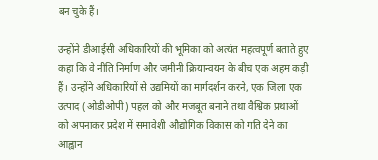बन चुके हैं।

उन्होंने डीआईसी अधिकारियों की भूमिका को अत्यंत महत्वपूर्ण बताते हुए कहा कि वे नीति निर्माण और जमीनी क्रियान्वयन के बीच एक अहम कड़ी हैं। उन्होंने अधिकारियों से उद्यमियों का मार्गदर्शन करने, एक जिला एक उत्पाद (ओडीओपी) पहल को और मजबूत बनाने तथा वैश्विक प्रथाओं को अपनाकर प्रदेश में समावेशी औद्योगिक विकास को गति देने का आह्वान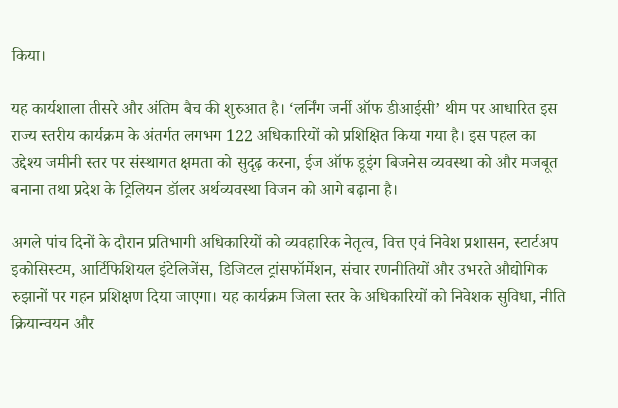किया।

यह कार्यशाला तीसरे और अंतिम बैच की शुरुआत है। ‘लर्निंग जर्नी ऑफ डीआईसी’ थीम पर आधारित इस राज्य स्तरीय कार्यक्रम के अंतर्गत लगभग 122 अधिकारियों को प्रशिक्षित किया गया है। इस पहल का उद्देश्य जमीनी स्तर पर संस्थागत क्षमता को सुदृढ़ करना, ईज ऑफ डूइंग बिजनेस व्यवस्था को और मजबूत बनाना तथा प्रदेश के ट्रिलियन डॉलर अर्थव्यवस्था विजन को आगे बढ़ाना है।

अगले पांच दिनों के दौरान प्रतिभागी अधिकारियों को व्यवहारिक नेतृत्व, वित्त एवं निवेश प्रशासन, स्टार्टअप इकोसिस्टम, आर्टिफिशियल इंटेलिजेंस, डिजिटल ट्रांसफॉर्मेशन, संचार रणनीतियों और उभरते औद्योगिक रुझानों पर गहन प्रशिक्षण दिया जाएगा। यह कार्यक्रम जिला स्तर के अधिकारियों को निवेशक सुविधा, नीति क्रियान्वयन और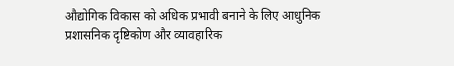औद्योगिक विकास को अधिक प्रभावी बनाने के लिए आधुनिक प्रशासनिक दृष्टिकोण और व्यावहारिक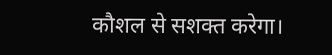कौशल से सशक्त करेगा।